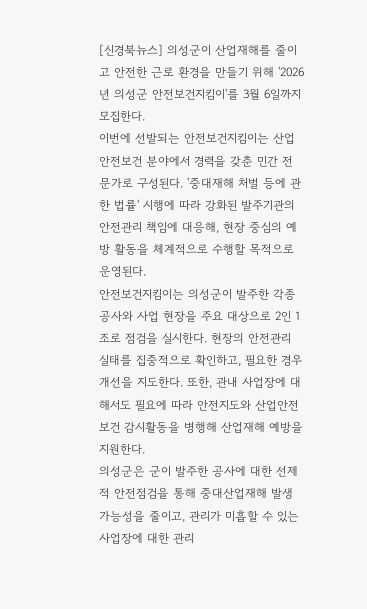[신경북뉴스] 의성군이 산업재해를 줄이고 안전한 근로 환경을 만들기 위해 '2026년 의성군 안전보건지킴이'를 3월 6일까지 모집한다.
이번에 선발되는 안전보건지킴이는 산업안전보건 분야에서 경력을 갖춘 민간 전문가로 구성된다. '중대재해 처벌 등에 관한 법률' 시행에 따라 강화된 발주기관의 안전관리 책임에 대응해, 현장 중심의 예방 활동을 체계적으로 수행할 목적으로 운영된다.
안전보건지킴이는 의성군이 발주한 각종 공사와 사업 현장을 주요 대상으로 2인 1조로 점검을 실시한다. 현장의 안전관리 실태를 집중적으로 확인하고, 필요한 경우 개선을 지도한다. 또한, 관내 사업장에 대해서도 필요에 따라 안전지도와 산업안전보건 감시활동을 병행해 산업재해 예방을 지원한다.
의성군은 군이 발주한 공사에 대한 선제적 안전점검을 통해 중대산업재해 발생 가능성을 줄이고, 관리가 미흡할 수 있는 사업장에 대한 관리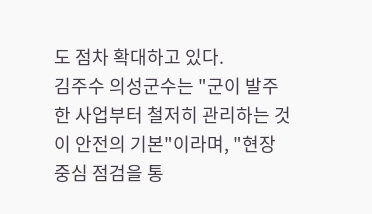도 점차 확대하고 있다.
김주수 의성군수는 "군이 발주한 사업부터 철저히 관리하는 것이 안전의 기본"이라며, "현장 중심 점검을 통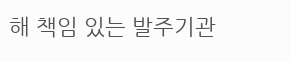해 책임 있는 발주기관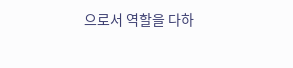으로서 역할을 다하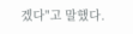겠다"고 말했다.